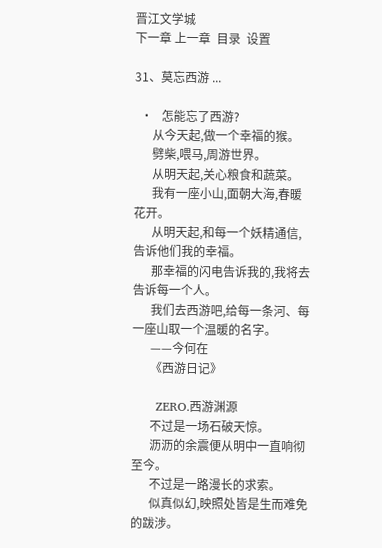晋江文学城
下一章 上一章  目录  设置

31、莫忘西游 ...

  •   怎能忘了西游?
      从今天起,做一个幸福的猴。
      劈柴,喂马,周游世界。
      从明天起,关心粮食和蔬菜。
      我有一座小山,面朝大海,春暖花开。
      从明天起,和每一个妖精通信,告诉他们我的幸福。
      那幸福的闪电告诉我的,我将去告诉每一个人。
      我们去西游吧,给每一条河、每一座山取一个温暖的名字。
      ——今何在
      《西游日记》

      ZERO.西游渊源
      不过是一场石破天惊。
      沥沥的余震便从明中一直响彻至今。
      不过是一路漫长的求索。
      似真似幻,映照处皆是生而难免的跋涉。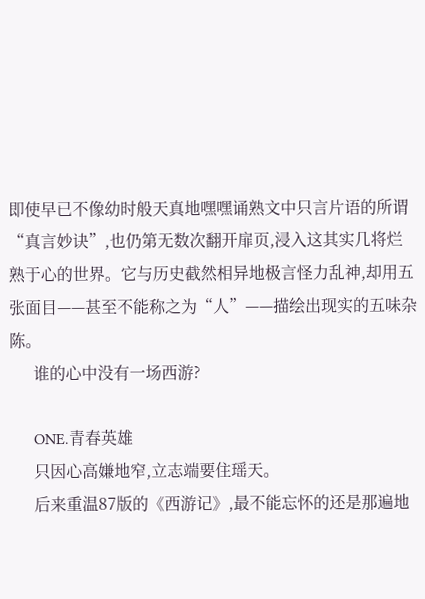即使早已不像幼时般天真地嘿嘿诵熟文中只言片语的所谓“真言妙诀”,也仍第无数次翻开扉页,浸入这其实几将烂熟于心的世界。它与历史截然相异地极言怪力乱神,却用五张面目——甚至不能称之为“人”——描绘出现实的五味杂陈。
      谁的心中没有一场西游?

      ONE.青春英雄
      只因心高嫌地窄,立志端要住瑶天。
      后来重温87版的《西游记》,最不能忘怀的还是那遍地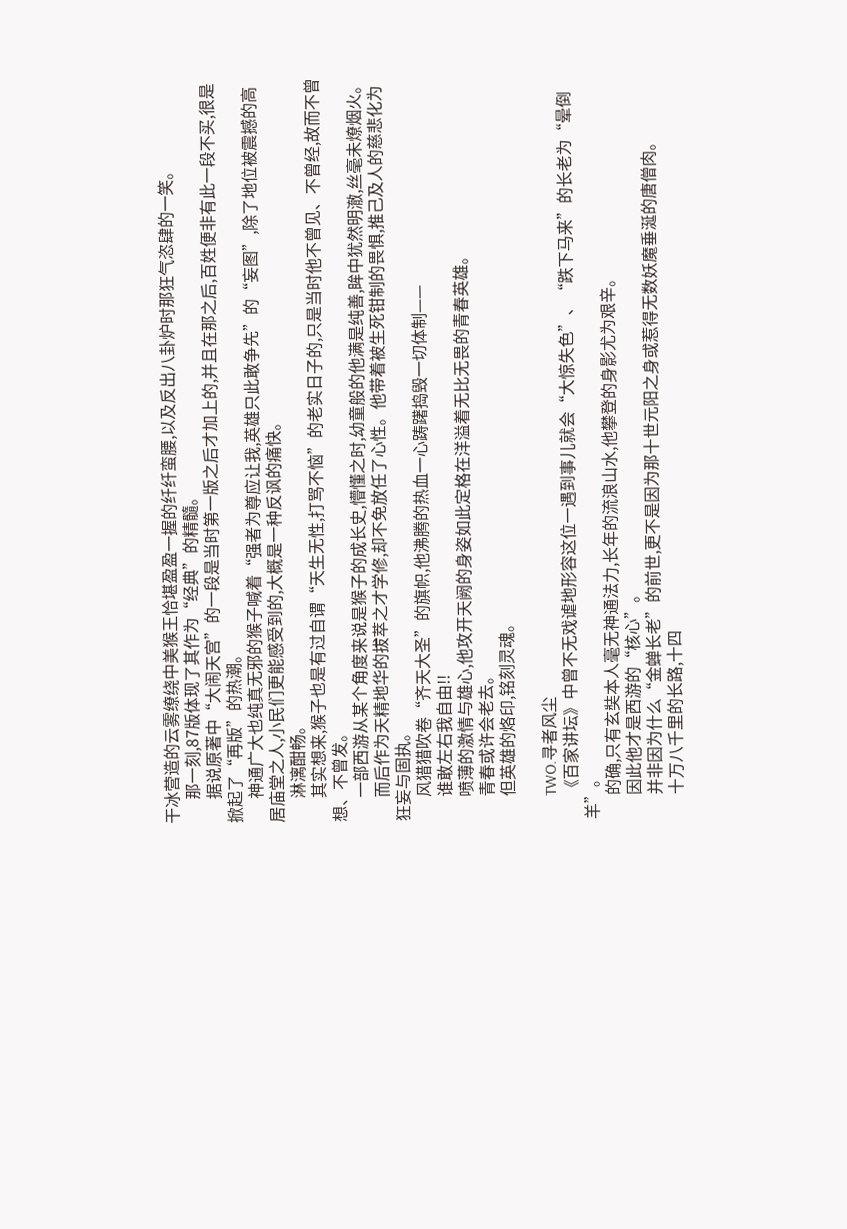干冰营造的云雾缭绕中美猴王恰堪盈盈一握的纤纤蛮腰,以及反出八卦炉时那狂气恣肆的一笑。
      那一刻,87版体现了其作为“经典”的精髓。
      据说原著中“大闹天宫”的一段是当时第一版之后才加上的,并且在那之后,百姓便非有此一段不买,很是掀起了“再版”的热潮。
      神通广大也纯真无邪的猴子喊着“强者为尊应让我,英雄只此敢争先”的“妄图”,除了地位被震撼的高居庙堂之人,小民们更能感受到的,大概是一种反讽的痛快。
      淋漓酣畅。
      其实想来,猴子也是有过自谓“天生无性,打骂不恼”的老实日子的,只是当时他不曾见、不曾经,故而不曾想、不曾发。
      一部西游从某个角度来说是猴子的成长史,懵懂之时,幼童般的他满是纯善,眸中犹然明澈,丝毫未燎烟火。
      而后作为天精地华的拔萃之才学修,却不免放任了心性。他带着被生死钳制的畏惧,推己及人的慈悲化为狂妄与固执。
      风猎猎吹卷“齐天大圣”的旗帜,他沸腾的热血一心踌躇捣毁一切体制——
      谁敢左右我自由!!
      喷薄的激情与雄心,他攻开天阙的身姿如此定格在洋溢着无比无畏的青春英雄。
      青春或许会老去。
      但英雄的烙印,铭刻灵魂。

      TWO.寻者风尘
      《百家讲坛》中曾不无戏谑地形容这位一遇到事儿就会“大惊失色”、“跌下马来”的长老为“晕倒羊”。
      的确,只有玄奘本人毫无神通法力,长年的流浪山水,他攀登的身影尤为艰辛。
      因此他才是西游的“核心”。
      并非因为什么“金蝉长老”的前世,更不是因为那十世元阳之身或惹得无数妖魔垂涎的唐僧肉。
      十万八千里的长路,十四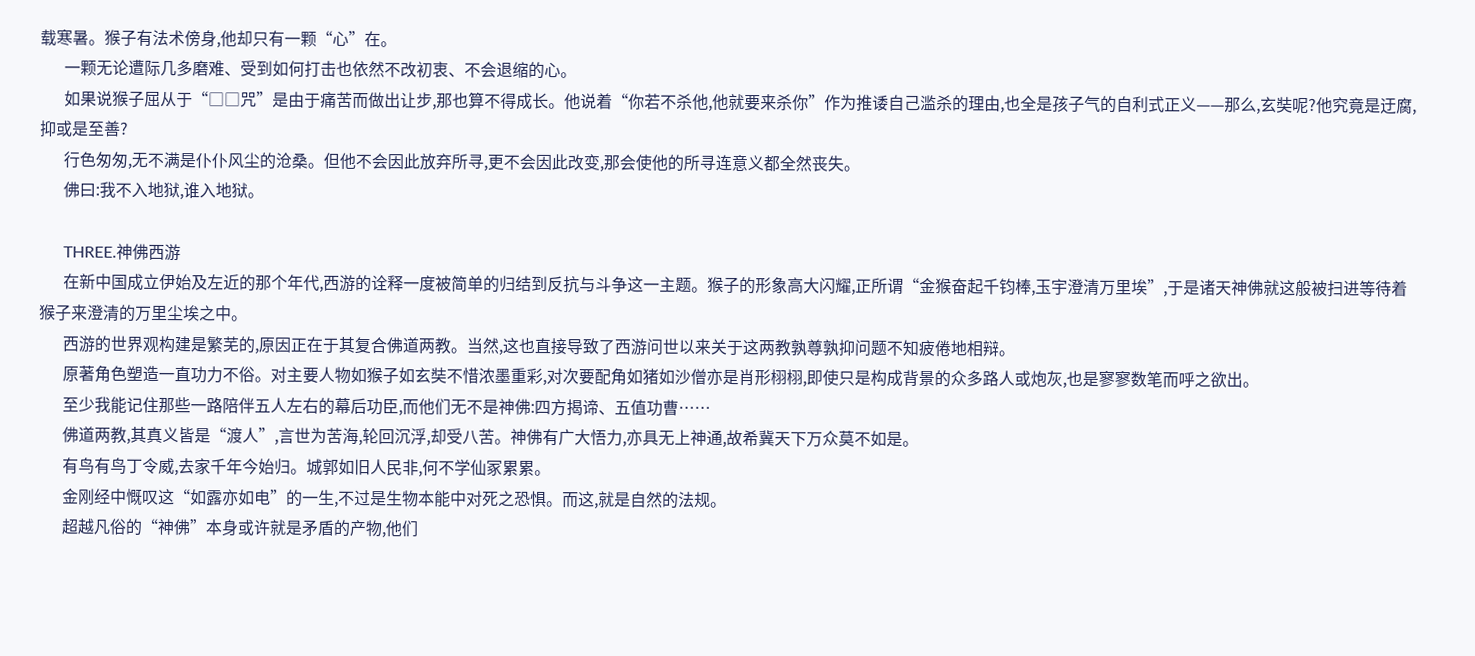载寒暑。猴子有法术傍身,他却只有一颗“心”在。
      一颗无论遭际几多磨难、受到如何打击也依然不改初衷、不会退缩的心。
      如果说猴子屈从于“□□咒”是由于痛苦而做出让步,那也算不得成长。他说着“你若不杀他,他就要来杀你”作为推诿自己滥杀的理由,也全是孩子气的自利式正义——那么,玄奘呢?他究竟是迂腐,抑或是至善?
      行色匆匆,无不满是仆仆风尘的沧桑。但他不会因此放弃所寻,更不会因此改变,那会使他的所寻连意义都全然丧失。
      佛曰:我不入地狱,谁入地狱。

      THREE.神佛西游
      在新中国成立伊始及左近的那个年代,西游的诠释一度被简单的归结到反抗与斗争这一主题。猴子的形象高大闪耀,正所谓“金猴奋起千钧棒,玉宇澄清万里埃”,于是诸天神佛就这般被扫进等待着猴子来澄清的万里尘埃之中。
      西游的世界观构建是繁芜的,原因正在于其复合佛道两教。当然,这也直接导致了西游问世以来关于这两教孰尊孰抑问题不知疲倦地相辩。
      原著角色塑造一直功力不俗。对主要人物如猴子如玄奘不惜浓墨重彩,对次要配角如猪如沙僧亦是肖形栩栩,即使只是构成背景的众多路人或炮灰,也是寥寥数笔而呼之欲出。
      至少我能记住那些一路陪伴五人左右的幕后功臣,而他们无不是神佛:四方揭谛、五值功曹……
      佛道两教,其真义皆是“渡人”,言世为苦海,轮回沉浮,却受八苦。神佛有广大悟力,亦具无上神通,故希冀天下万众莫不如是。
      有鸟有鸟丁令威,去家千年今始归。城郭如旧人民非,何不学仙冢累累。
      金刚经中慨叹这“如露亦如电”的一生,不过是生物本能中对死之恐惧。而这,就是自然的法规。
      超越凡俗的“神佛”本身或许就是矛盾的产物,他们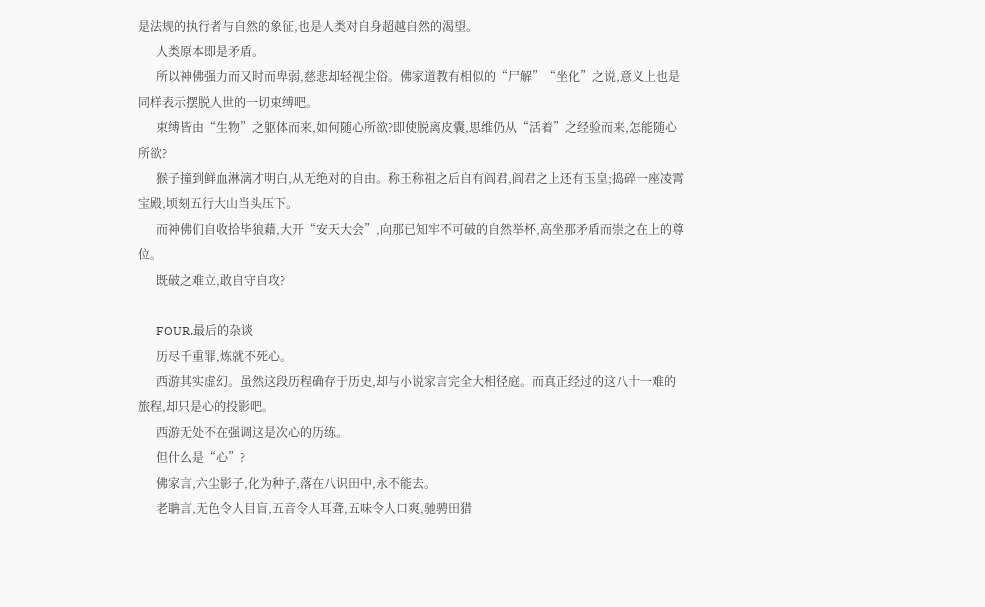是法规的执行者与自然的象征,也是人类对自身超越自然的渴望。
      人类原本即是矛盾。
      所以神佛强力而又时而卑弱,慈悲却轻视尘俗。佛家道教有相似的“尸解”“坐化”之说,意义上也是同样表示摆脱人世的一切束缚吧。
      束缚皆由“生物”之躯体而来,如何随心所欲?即使脱离皮囊,思维仍从“活着”之经验而来,怎能随心所欲?
      猴子撞到鲜血淋漓才明白,从无绝对的自由。称王称祖之后自有阎君,阎君之上还有玉皇;捣碎一座凌霄宝殿,顷刻五行大山当头压下。
      而神佛们自收拾毕狼藉,大开“安天大会”,向那已知牢不可破的自然举杯,高坐那矛盾而崇之在上的尊位。
      既破之难立,敢自守自攻?

      FOUR.最后的杂谈
      历尽千重罪,炼就不死心。
      西游其实虚幻。虽然这段历程确存于历史,却与小说家言完全大相径庭。而真正经过的这八十一难的旅程,却只是心的投影吧。
      西游无处不在强调这是次心的历练。
      但什么是“心”?
      佛家言,六尘影子,化为种子,落在八识田中,永不能去。
      老聃言,无色令人目盲,五音令人耳聋,五味令人口爽,驰骋田猎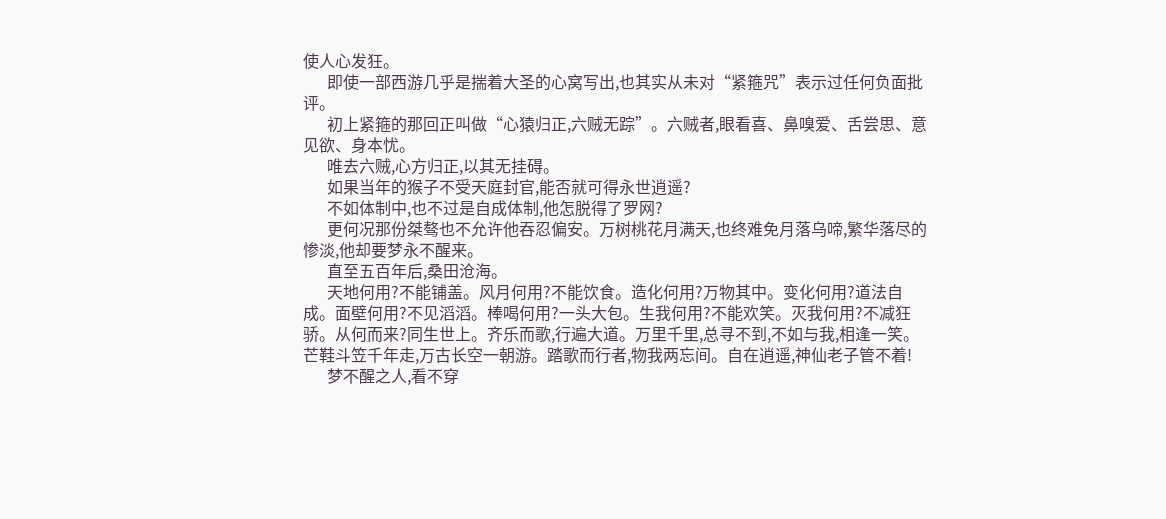使人心发狂。
      即使一部西游几乎是揣着大圣的心窝写出,也其实从未对“紧箍咒”表示过任何负面批评。
      初上紧箍的那回正叫做“心猿归正,六贼无踪”。六贼者,眼看喜、鼻嗅爱、舌尝思、意见欲、身本忧。
      唯去六贼,心方归正,以其无挂碍。
      如果当年的猴子不受天庭封官,能否就可得永世逍遥?
      不如体制中,也不过是自成体制,他怎脱得了罗网?
      更何况那份桀骜也不允许他吞忍偏安。万树桃花月满天,也终难免月落乌啼,繁华落尽的惨淡,他却要梦永不醒来。
      直至五百年后,桑田沧海。
      天地何用?不能铺盖。风月何用?不能饮食。造化何用?万物其中。变化何用?道法自成。面壁何用?不见滔滔。棒喝何用?一头大包。生我何用?不能欢笑。灭我何用?不减狂骄。从何而来?同生世上。齐乐而歌,行遍大道。万里千里,总寻不到,不如与我,相逢一笑。芒鞋斗笠千年走,万古长空一朝游。踏歌而行者,物我两忘间。自在逍遥,神仙老子管不着!
      梦不醒之人,看不穿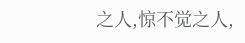之人,惊不觉之人,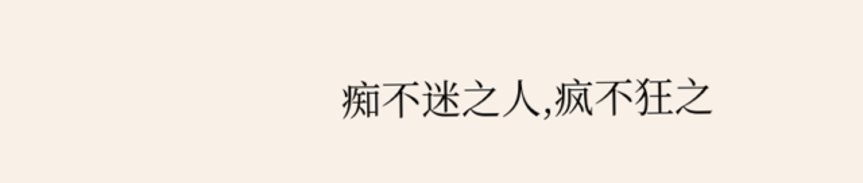痴不迷之人,疯不狂之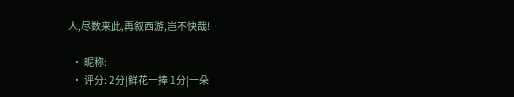人,尽数来此,再叙西游,岂不快哉!

  • 昵称:
  • 评分: 2分|鲜花一捧 1分|一朵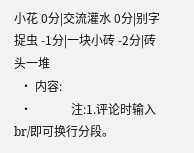小花 0分|交流灌水 0分|别字捉虫 -1分|一块小砖 -2分|砖头一堆
  • 内容:
  •             注:1.评论时输入br/即可换行分段。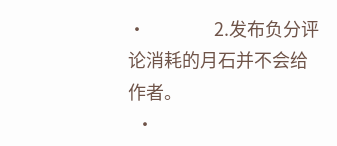•                 2.发布负分评论消耗的月石并不会给作者。
  •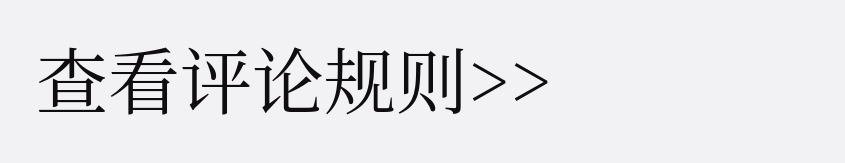查看评论规则>>